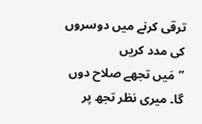ترقی کرنے میں دوسروں کی مدد کریں
”مَیں تجھے صلاح دوں گا۔ میری نظر تجھ پر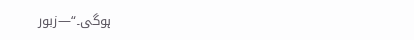ہوگی۔“—زبور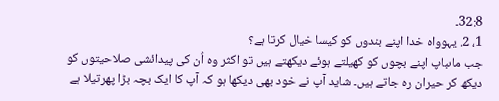32:8۔
1، 2. یہوواہ خدا اپنے بندوں کو کیسا خیال کرتا ہے؟
جب ماںباپ اپنے بچوں کو کھیلتے ہوئے دیکھتے ہیں تو اکثر وہ اُن کی پیدائشی صلاحیتوں کو دیکھ کر حیران رہ جاتے ہیں۔ شاید آپ نے خود بھی دیکھا ہو کہ آپ کا ایک بچہ بڑا پھرتیلا ہے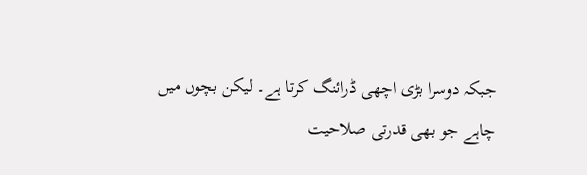جبکہ دوسرا بڑی اچھی ڈرائنگ کرتا ہے۔ لیکن بچوں میں چاہے جو بھی قدرتی صلاحیت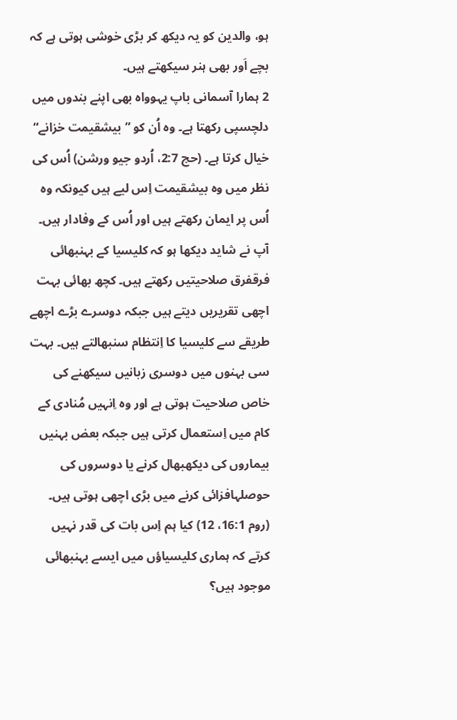ہو، والدین کو یہ دیکھ کر بڑی خوشی ہوتی ہے کہ بچے اَور بھی ہنر سیکھتے ہیں۔
2 ہمارا آسمانی باپ یہوواہ بھی اپنے بندوں میں دلچسپی رکھتا ہے۔ وہ اُن کو ”بیشقیمت خزانے“ خیال کرتا ہے۔ (حج 2:7، اُردو جیو ورشن) اُس کی نظر میں وہ بیشقیمت اِس لیے ہیں کیونکہ وہ اُس پر ایمان رکھتے ہیں اور اُس کے وفادار ہیں۔ آپ نے شاید دیکھا ہو کہ کلیسیا کے بہنبھائی فرقفرق صلاحیتیں رکھتے ہیں۔ کچھ بھائی بہت اچھی تقریریں دیتے ہیں جبکہ دوسرے بڑے اچھے طریقے سے کلیسیا کا اِنتظام سنبھالتے ہیں۔ بہت سی بہنوں میں دوسری زبانیں سیکھنے کی خاص صلاحیت ہوتی ہے اور وہ اِنہیں مُنادی کے کام میں اِستعمال کرتی ہیں جبکہ بعض بہنیں بیماروں کی دیکھبھال کرنے یا دوسروں کی حوصلہافزائی کرنے میں بڑی اچھی ہوتی ہیں۔ (روم 16:1، 12) کیا ہم اِس بات کی قدر نہیں کرتے کہ ہماری کلیسیاؤں میں ایسے بہنبھائی موجود ہیں؟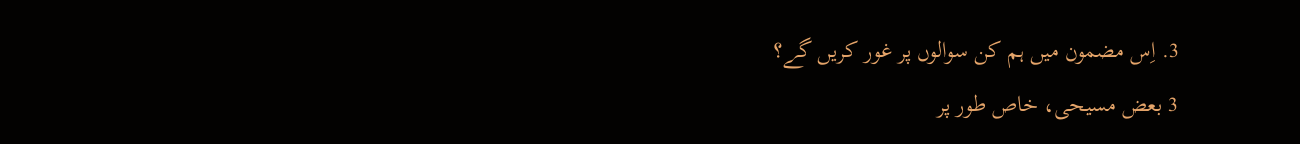3. اِس مضمون میں ہم کن سوالوں پر غور کریں گے؟
3 بعض مسیحی، خاص طور پر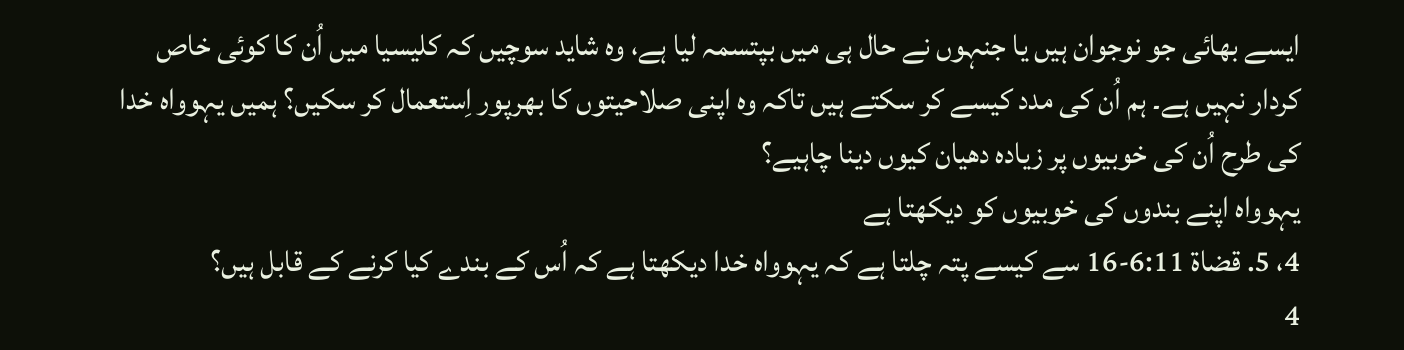ایسے بھائی جو نوجوان ہیں یا جنہوں نے حال ہی میں بپتسمہ لیا ہے، وہ شاید سوچیں کہ کلیسیا میں اُن کا کوئی خاص کردار نہیں ہے۔ ہم اُن کی مدد کیسے کر سکتے ہیں تاکہ وہ اپنی صلاحیتوں کا بھرپور اِستعمال کر سکیں؟ ہمیں یہوواہ خدا کی طرح اُن کی خوبیوں پر زیادہ دھیان کیوں دینا چاہیے؟
یہوواہ اپنے بندوں کی خوبیوں کو دیکھتا ہے
4، 5. قضاۃ 6:11-16 سے کیسے پتہ چلتا ہے کہ یہوواہ خدا دیکھتا ہے کہ اُس کے بندے کیا کرنے کے قابل ہیں؟
4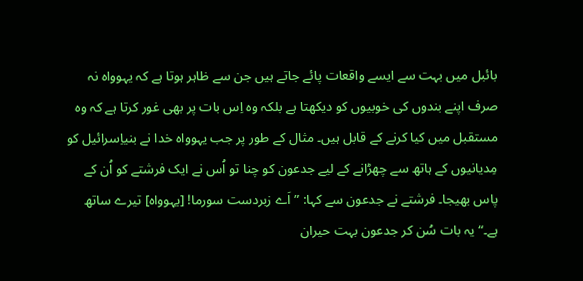بائبل میں بہت سے ایسے واقعات پائے جاتے ہیں جن سے ظاہر ہوتا ہے کہ یہوواہ نہ صرف اپنے بندوں کی خوبیوں کو دیکھتا ہے بلکہ وہ اِس بات پر بھی غور کرتا ہے کہ وہ مستقبل میں کیا کرنے کے قابل ہیں۔ مثال کے طور پر جب یہوواہ خدا نے بنیاِسرائیل کو مِدیانیوں کے ہاتھ سے چھڑانے کے لیے جدعون کو چنا تو اُس نے ایک فرشتے کو اُن کے پاس بھیجا۔ فرشتے نے جدعون سے کہا: ”اَے زبردست سورما! [یہوواہ] تیرے ساتھ ہے۔“ یہ بات سُن کر جدعون بہت حیران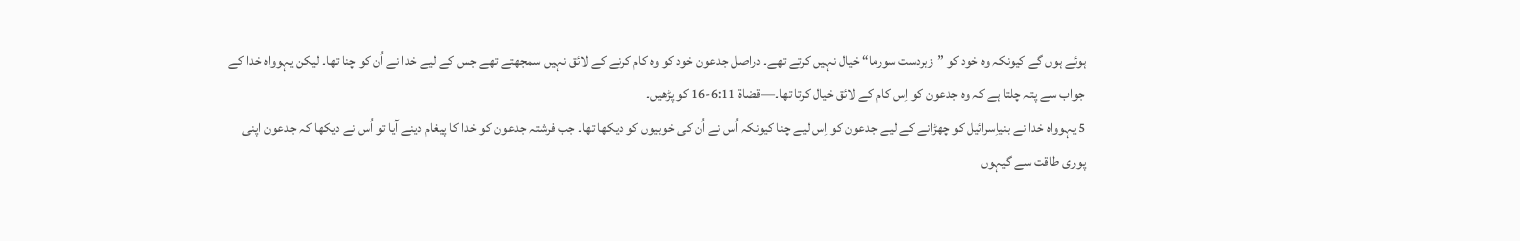ہوئے ہوں گے کیونکہ وہ خود کو ”زبردست سورما“ خیال نہیں کرتے تھے۔ دراصل جدعون خود کو وہ کام کرنے کے لائق نہیں سمجھتے تھے جس کے لیے خدا نے اُن کو چنا تھا۔ لیکن یہوواہ خدا کے جواب سے پتہ چلتا ہے کہ وہ جدعون کو اِس کام کے لائق خیال کرتا تھا۔—قضاۃ 6:11-16 کو پڑھیں۔
5 یہوواہ خدا نے بنیاِسرائیل کو چھڑانے کے لیے جدعون کو اِس لیے چنا کیونکہ اُس نے اُن کی خوبیوں کو دیکھا تھا۔ جب فرشتہ جدعون کو خدا کا پیغام دینے آیا تو اُس نے دیکھا کہ جدعون اپنی پوری طاقت سے گیہوں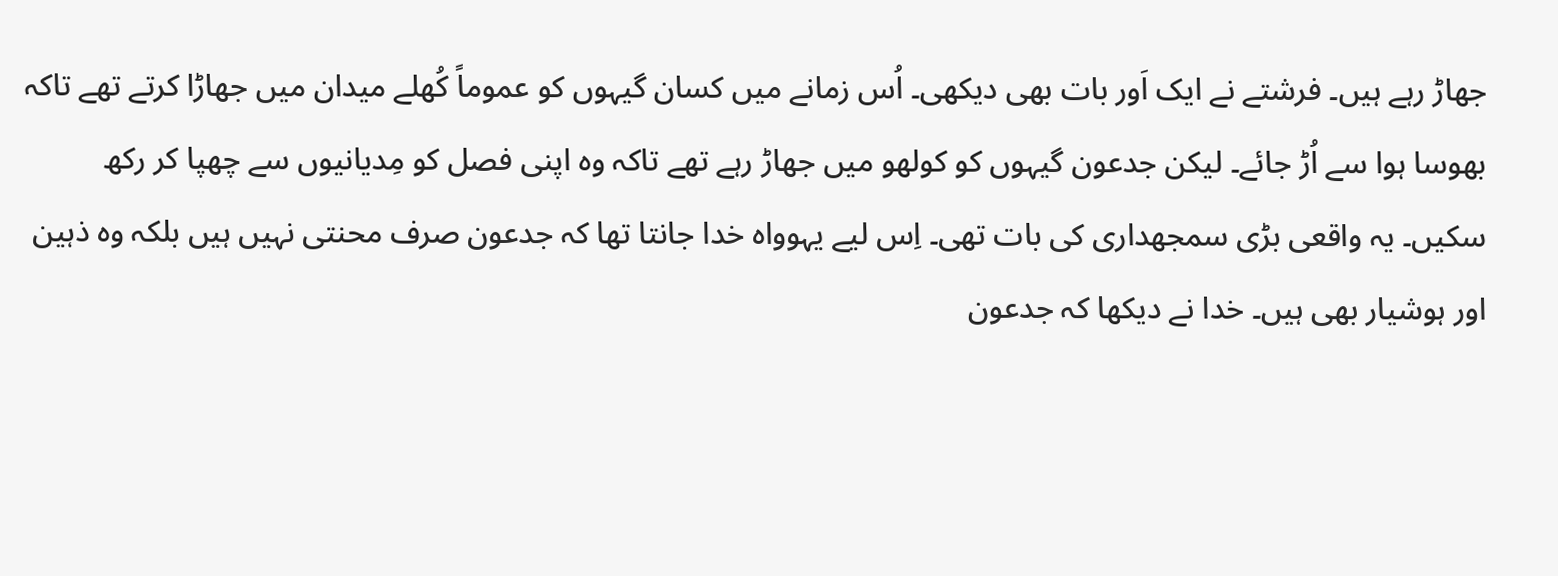جھاڑ رہے ہیں۔ فرشتے نے ایک اَور بات بھی دیکھی۔ اُس زمانے میں کسان گیہوں کو عموماً کُھلے میدان میں جھاڑا کرتے تھے تاکہ بھوسا ہوا سے اُڑ جائے۔ لیکن جدعون گیہوں کو کولھو میں جھاڑ رہے تھے تاکہ وہ اپنی فصل کو مِدیانیوں سے چھپا کر رکھ سکیں۔ یہ واقعی بڑی سمجھداری کی بات تھی۔ اِس لیے یہوواہ خدا جانتا تھا کہ جدعون صرف محنتی نہیں ہیں بلکہ وہ ذہین اور ہوشیار بھی ہیں۔ خدا نے دیکھا کہ جدعون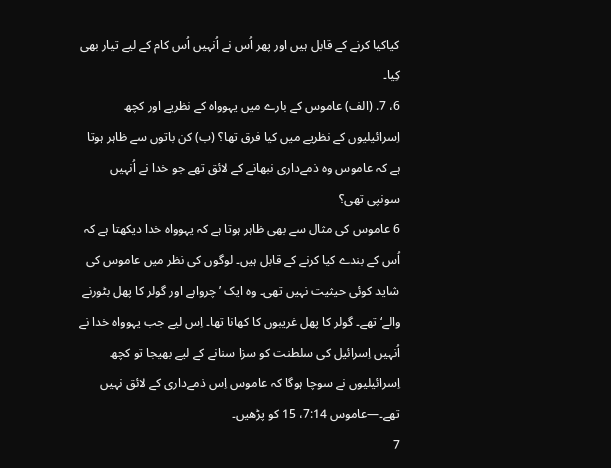کیاکیا کرنے کے قابل ہیں اور پھر اُس نے اُنہیں اُس کام کے لیے تیار بھی کِیا۔
6، 7. (الف) عاموس کے بارے میں یہوواہ کے نظریے اور کچھ اِسرائیلیوں کے نظریے میں کیا فرق تھا؟ (ب) کن باتوں سے ظاہر ہوتا ہے کہ عاموس وہ ذمےداری نبھانے کے لائق تھے جو خدا نے اُنہیں سونپی تھی؟
6 عاموس کی مثال سے بھی ظاہر ہوتا ہے کہ یہوواہ خدا دیکھتا ہے کہ اُس کے بندے کیا کرنے کے قابل ہیں۔ لوگوں کی نظر میں عاموس کی شاید کوئی حیثیت نہیں تھی۔ وہ ایک ’چرواہے اور گولر کا پھل بٹورنے والے‘ تھے۔ گولر کا پھل غریبوں کا کھانا تھا۔ اِس لیے جب یہوواہ خدا نے اُنہیں اِسرائیل کی سلطنت کو سزا سنانے کے لیے بھیجا تو کچھ اِسرائیلیوں نے سوچا ہوگا کہ عاموس اِس ذمےداری کے لائق نہیں تھے۔—عاموس 7:14، 15 کو پڑھیں۔
7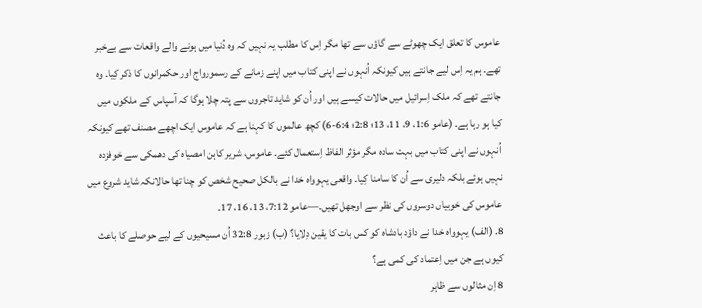عاموس کا تعلق ایک چھوٹے سے گاؤں سے تھا مگر اِس کا مطلب یہ نہیں کہ وہ دُنیا میں ہونے والے واقعات سے بےخبر تھے۔ ہم یہ اِس لیے جانتے ہیں کیونکہ اُنہوں نے اپنی کتاب میں اپنے زمانے کے رسمورواج اور حکمرانوں کا ذکر کِیا۔ وہ جانتے تھے کہ ملک اِسرائیل میں حالات کیسے ہیں اور اُن کو شاید تاجروں سے پتہ چلا ہوگا کہ آسپاس کے ملکوں میں کیا ہو رہا ہے۔ (عامو 1:6، 9، 11، 13؛ 2:8؛ 6:4-6) کچھ عالموں کا کہنا ہے کہ عاموس ایک اچھے مصنف تھے کیونکہ اُنہوں نے اپنی کتاب میں بہت سادہ مگر مؤثر الفاظ اِستعمال کئے۔ عاموس، شریر کاہن امصیاہ کی دھمکی سے خوفزدہ نہیں ہوئے بلکہ دلیری سے اُن کا سامنا کِیا۔ واقعی یہوواہ خدا نے بالکل صحیح شخص کو چنا تھا حالانکہ شاید شروع میں عاموس کی خوبیاں دوسروں کی نظر سے اوجھل تھیں۔—عامو 7:12، 13، 16، 17۔
8. (الف) یہوواہ خدا نے داؤد بادشاہ کو کس بات کا یقین دِلایا؟ (ب) زبور 32:8 اُن مسیحیوں کے لیے حوصلے کا باعث کیوں ہے جن میں اِعتماد کی کمی ہے؟
8 اِن مثالوں سے ظاہر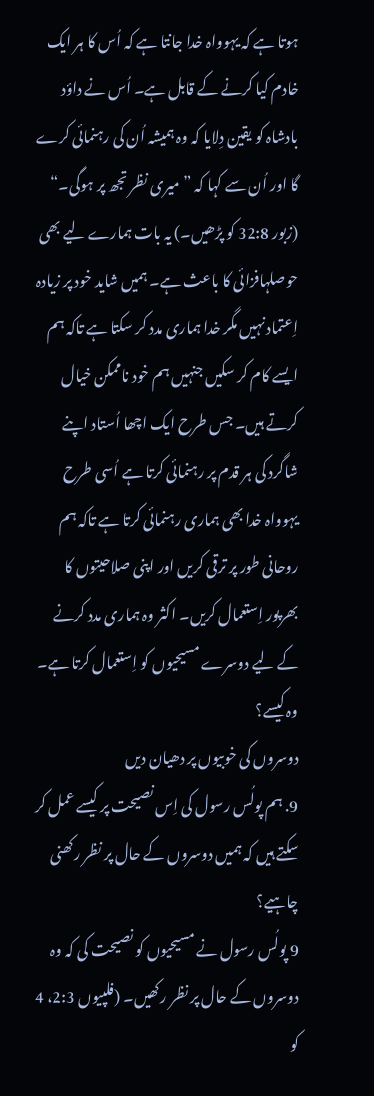ہوتا ہے کہ یہوواہ خدا جانتا ہے کہ اُس کا ہر ایک خادم کیا کرنے کے قابل ہے۔ اُس نے داؤد بادشاہ کو یقین دِلایا کہ وہ ہمیشہ اُن کی رہنمائی کرے گا اور اُن سے کہا کہ ”میری نظر تجھ پر ہوگی۔“ (زبور 32:8 کو پڑھیں۔) یہ بات ہمارے لیے بھی حوصلہافزائی کا باعث ہے۔ ہمیں شاید خود پر زیادہ اِعتماد نہیں مگر خدا ہماری مدد کر سکتا ہے تاکہ ہم ایسے کام کر سکیں جنہیں ہم خود ناممکن خیال کرتے ہیں۔ جس طرح ایک اچھا اُستاد اپنے شاگرد کی ہر قدم پر رہنمائی کرتا ہے اُسی طرح یہوواہ خدا بھی ہماری رہنمائی کرتا ہے تاکہ ہم روحانی طور پر ترقی کریں اور اپنی صلاحیتوں کا بھرپور اِستعمال کریں۔ اکثر وہ ہماری مدد کرنے کے لیے دوسرے مسیحیوں کو اِستعمال کرتا ہے۔ وہ کیسے؟
دوسروں کی خوبیوں پر دھیان دیں
9. ہم پولُس رسول کی اِس نصیحت پر کیسے عمل کر سکتے ہیں کہ ہمیں دوسروں کے حال پر نظر رکھنی چاہیے؟
9 پولُس رسول نے مسیحیوں کو نصیحت کی کہ وہ دوسروں کے حال پر نظر رکھیں۔ (فلپیوں 2:3، 4 کو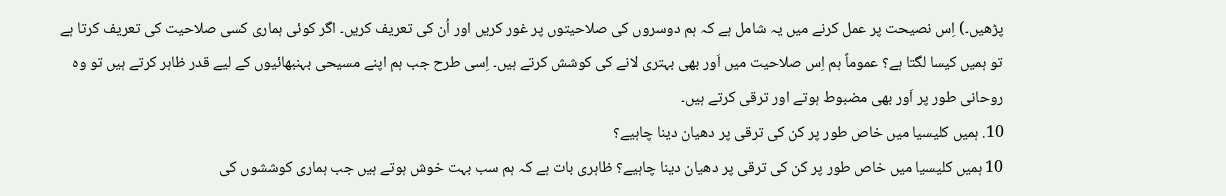پڑھیں۔) اِس نصیحت پر عمل کرنے میں یہ شامل ہے کہ ہم دوسروں کی صلاحیتوں پر غور کریں اور اُن کی تعریف کریں۔ اگر کوئی ہماری کسی صلاحیت کی تعریف کرتا ہے تو ہمیں کیسا لگتا ہے؟ عموماً ہم اِس صلاحیت میں اَور بھی بہتری لانے کی کوشش کرتے ہیں۔ اِسی طرح جب ہم اپنے مسیحی بہنبھائیوں کے لیے قدر ظاہر کرتے ہیں تو وہ روحانی طور پر اَور بھی مضبوط ہوتے اور ترقی کرتے ہیں۔
10. ہمیں کلیسیا میں خاص طور پر کن کی ترقی پر دھیان دینا چاہیے؟
10 ہمیں کلیسیا میں خاص طور پر کن کی ترقی پر دھیان دینا چاہیے؟ ظاہری بات ہے کہ ہم سب بہت خوش ہوتے ہیں جب ہماری کوششوں کی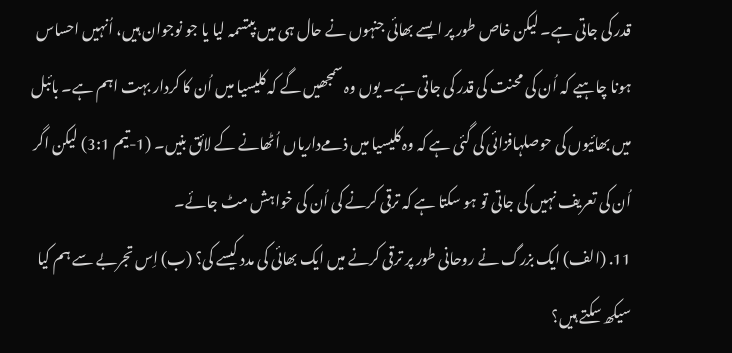قدر کی جاتی ہے۔ لیکن خاص طور پر ایسے بھائی جنہوں نے حال ہی میں بپتسمہ لیا یا جو نوجوان ہیں، اُنہیں احساس ہونا چاہیے کہ اُن کی محنت کی قدر کی جاتی ہے۔ یوں وہ سمجھیں گے کہ کلیسیا میں اُن کا کردار بہت اہم ہے۔ بائبل میں بھائیوں کی حوصلہافزائی کی گئی ہے کہ وہ کلیسیا میں ذمےداریاں اُٹھانے کے لائق بنیں۔ (1-تیم 3:1) لیکن اگر اُن کی تعریف نہیں کی جاتی تو ہو سکتا ہے کہ ترقی کرنے کی اُن کی خواہش مٹ جائے۔
11. (الف) ایک بزرگ نے روحانی طور پر ترقی کرنے میں ایک بھائی کی مدد کیسے کی؟ (ب) اِس تجربے سے ہم کیا سیکھ سکتے ہیں؟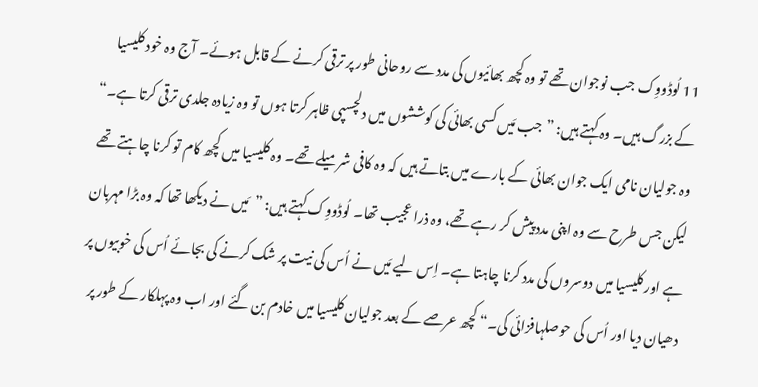11 لُوڈووِک جب نوجوان تھے تو وہ کچھ بھائیوں کی مدد سے روحانی طور پر ترقی کرنے کے قابل ہوئے۔ آج وہ خود کلیسیا کے بزرگ ہیں۔ وہ کہتے ہیں: ”جب مَیں کسی بھائی کی کوششوں میں دلچسپی ظاہر کرتا ہوں تو وہ زیادہ جلدی ترقی کرتا ہے۔“ وہ جولیان نامی ایک جوان بھائی کے بارے میں بتاتے ہیں کہ وہ کافی شرمیلے تھے۔ وہ کلیسیا میں کچھ کام تو کرنا چاہتے تھے لیکن جس طرح سے وہ اپنی مدد پیش کر رہے تھے، وہ ذرا عجیب تھا۔ لُوڈووِک کہتے ہیں: ”مَیں نے دیکھا تھا کہ وہ بڑا مہربان ہے اور کلیسیا میں دوسروں کی مدد کرنا چاہتا ہے۔ اِس لیے مَیں نے اُس کی نیت پر شک کرنے کی بجائے اُس کی خوبیوں پر دھیان دیا اور اُس کی حوصلہافزائی کی۔“ کچھ عرصے کے بعد جولیان کلیسیا میں خادم بن گئے اور اب وہ پہلکار کے طور پر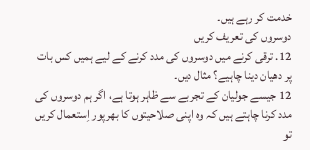خدمت کر رہے ہیں۔
دوسروں کی تعریف کریں
12. ترقی کرنے میں دوسروں کی مدد کرنے کے لیے ہمیں کس بات پر دھیان دینا چاہیے؟ مثال دیں۔
12 جیسے جولیان کے تجربے سے ظاہر ہوتا ہے، اگر ہم دوسروں کی مدد کرنا چاہتے ہیں کہ وہ اپنی صلاحیتوں کا بھرپور اِستعمال کریں تو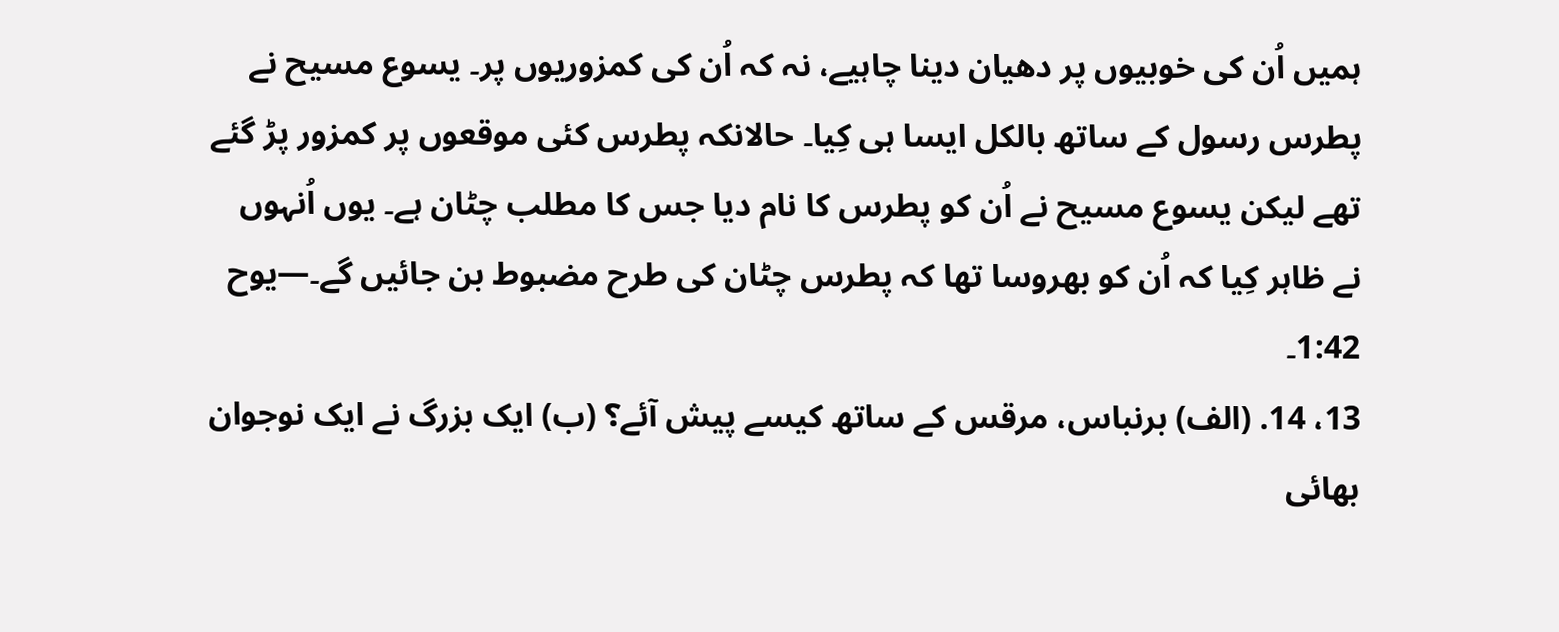ہمیں اُن کی خوبیوں پر دھیان دینا چاہیے، نہ کہ اُن کی کمزوریوں پر۔ یسوع مسیح نے پطرس رسول کے ساتھ بالکل ایسا ہی کِیا۔ حالانکہ پطرس کئی موقعوں پر کمزور پڑ گئے تھے لیکن یسوع مسیح نے اُن کو پطرس کا نام دیا جس کا مطلب چٹان ہے۔ یوں اُنہوں نے ظاہر کِیا کہ اُن کو بھروسا تھا کہ پطرس چٹان کی طرح مضبوط بن جائیں گے۔—یوح 1:42۔
13، 14. (الف) برنباس، مرقس کے ساتھ کیسے پیش آئے؟ (ب) ایک بزرگ نے ایک نوجوان بھائی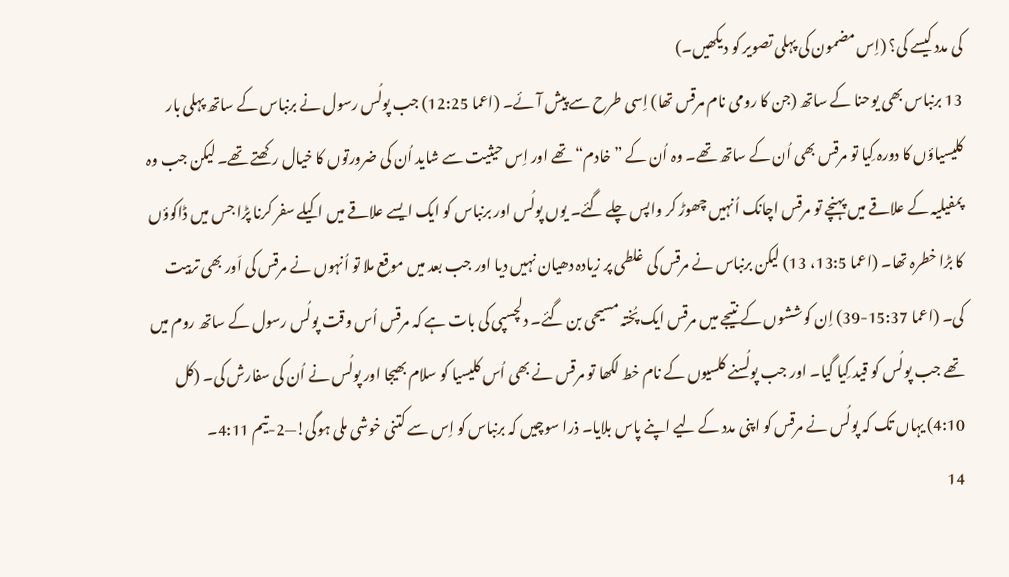کی مدد کیسے کی؟ (اِس مضمون کی پہلی تصویر کو دیکھیں۔)
13 برنباس بھی یوحنا کے ساتھ (جن کا رومی نام مرقس تھا) اِسی طرح سے پیش آئے۔ (اعما 12:25) جب پولُس رسول نے برنباس کے ساتھ پہلی بار کلیسیاؤں کا دورہ کِیا تو مرقس بھی اُن کے ساتھ تھے۔ وہ اُن کے ”خادم“ تھے اور اِس حیثیت سے شاید اُن کی ضرورتوں کا خیال رکھتے تھے۔ لیکن جب وہ پمفیلیہ کے علاقے میں پہنچے تو مرقس اچانک اُنہیں چھوڑ کر واپس چلے گئے۔ یوں پولُس اور برنباس کو ایک ایسے علاقے میں اکیلے سفر کرنا پڑا جس میں ڈاکوؤں کا بڑا خطرہ تھا۔ (اعما 13:5، 13) لیکن برنباس نے مرقس کی غلطی پر زیادہ دھیان نہیں دیا اور جب بعد میں موقع ملا تو اُنہوں نے مرقس کی اَور بھی تربیت کی۔ (اعما 15:37-39) اِن کوششوں کے نتیجے میں مرقس ایک پُختہ مسیحی بن گئے۔ دلچسپی کی بات ہے کہ مرقس اُس وقت پولُس رسول کے ساتھ روم میں تھے جب پولُس کو قید کِیا گیا۔ اور جب پولُسنے کلسیوں کے نام خط لکھا تو مرقس نے بھی اُس کلیسیا کو سلام بھیجا اور پولُس نے اُن کی سفارش کی۔ (کل 4:10) یہاں تک کہ پولُس نے مرقس کو اپنی مدد کے لیے اپنے پاس بلایا۔ ذرا سوچیں کہ برنباس کو اِس سے کتنی خوشی ملی ہوگی!—2-تیم 4:11۔
14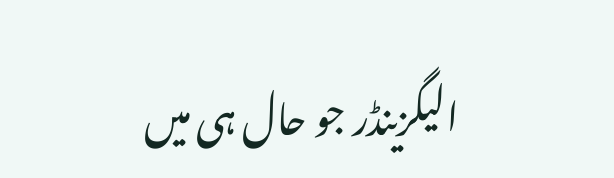الیگزینڈر جو حال ہی میں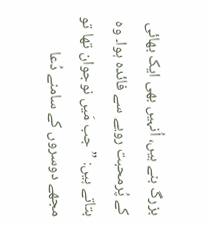بزرگ بنے ہیں، اُنہیں بھی ایک بھائی کے پُرمحبت رویے سے فائدہ ہوا۔ وہ بتاتے ہیں: ”جب مَیں نوجوان تھا تو مجھے دوسروں کے سامنے دُعا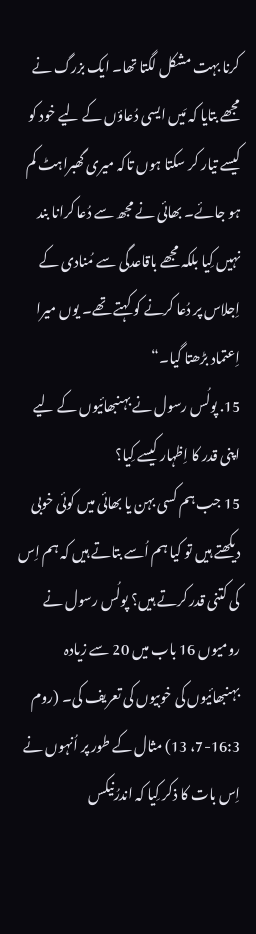کرنا بہت مشکل لگتا تھا۔ ایک بزرگ نے مجھے بتایا کہ مَیں ایسی دُعاؤں کے لیے خود کو کیسے تیار کر سکتا ہوں تاکہ میری گھبراہٹ کم ہو جائے۔ بھائی نے مجھ سے دُعا کرانا بند نہیں کِیا بلکہ مجھے باقاعدگی سے مُنادی کے اِجلاس پر دُعا کرنے کو کہتے تھے۔ یوں میرا اِعتماد بڑھتا گیا۔“
15. پولُس رسول نے بہنبھائیوں کے لیے اپنی قدر کا اِظہار کیسے کِیا؟
15 جب ہم کسی بہن یا بھائی میں کوئی خوبی دیکھتے ہیں تو کیا ہم اُسے بتاتے ہیں کہ ہم اِس کی کتنی قدر کرتے ہیں؟ پولُس رسول نے رومیوں 16 باب میں 20 سے زیادہ بہنبھائیوں کی خوبیوں کی تعریف کی۔ (روم 16:3-7، 13) مثال کے طور پر اُنہوں نے اِس بات کا ذکر کِیا کہ اندرُنیکس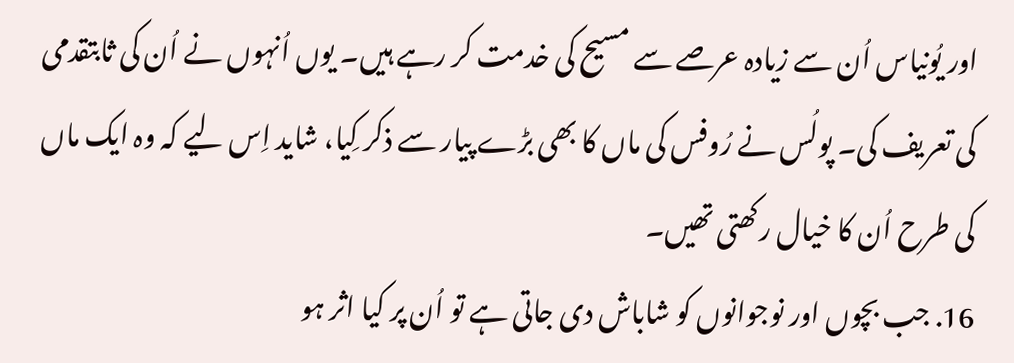اور یُونیاس اُن سے زیادہ عرصے سے مسیح کی خدمت کر رہے ہیں۔ یوں اُنہوں نے اُن کی ثابتقدمی کی تعریف کی۔ پولُس نے رُوفس کی ماں کا بھی بڑے پیار سے ذکر کِیا، شاید اِس لیے کہ وہ ایک ماں کی طرح اُن کا خیال رکھتی تھیں۔
16. جب بچوں اور نوجوانوں کو شاباش دی جاتی ہے تو اُن پر کیا اثر ہو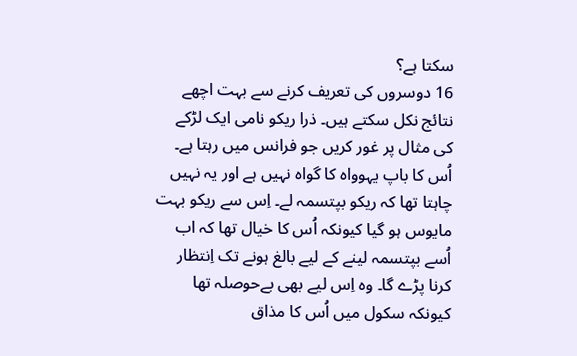سکتا ہے؟
16 دوسروں کی تعریف کرنے سے بہت اچھے نتائج نکل سکتے ہیں۔ ذرا ریکو نامی ایک لڑکے کی مثال پر غور کریں جو فرانس میں رہتا ہے۔ اُس کا باپ یہوواہ کا گواہ نہیں ہے اور یہ نہیں چاہتا تھا کہ ریکو بپتسمہ لے۔ اِس سے ریکو بہت مایوس ہو گیا کیونکہ اُس کا خیال تھا کہ اب اُسے بپتسمہ لینے کے لیے بالغ ہونے تک اِنتظار کرنا پڑے گا۔ وہ اِس لیے بھی بےحوصلہ تھا کیونکہ سکول میں اُس کا مذاق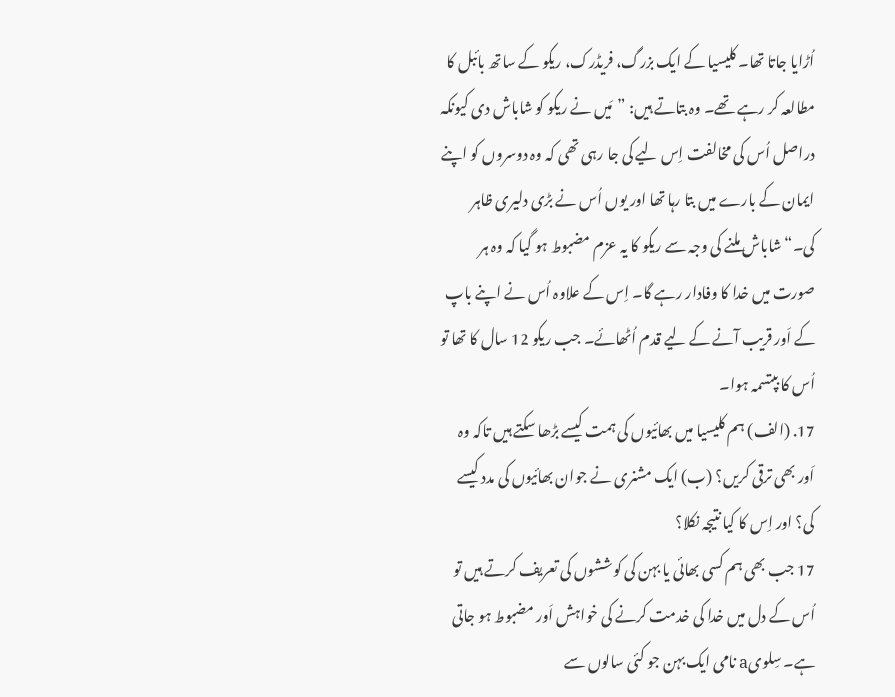اُڑایا جاتا تھا۔ کلیسیا کے ایک بزرگ، فریڈرک، ریکو کے ساتھ بائبل کا مطالعہ کر رہے تھے۔ وہ بتاتے ہیں: ”مَیں نے ریکو کو شاباش دی کیونکہ دراصل اُس کی مخالفت اِس لیے کی جا رہی تھی کہ وہ دوسروں کو اپنے ایمان کے بارے میں بتا رہا تھا اور یوں اُس نے بڑی دلیری ظاہر کی۔“ شاباش ملنے کی وجہ سے ریکو کا یہ عزم مضبوط ہو گیا کہ وہ ہر صورت میں خدا کا وفادار رہے گا۔ اِس کے علاوہ اُس نے اپنے باپ کے اَور قریب آنے کے لیے قدم اُٹھائے۔ جب ریکو 12 سال کا تھا تو اُس کا بپتسمہ ہوا۔
17. (الف) ہم کلیسیا میں بھائیوں کی ہمت کیسے بڑھا سکتے ہیں تاکہ وہ اَور بھی ترقی کریں؟ (ب) ایک مشنری نے جوان بھائیوں کی مدد کیسے کی؟ اور اِس کا کیا نتیجہ نکلا؟
17 جب بھی ہم کسی بھائی یا بہن کی کوششوں کی تعریف کرتے ہیں تو اُس کے دل میں خدا کی خدمت کرنے کی خواہش اَور مضبوط ہو جاتی ہے۔ سِلویa نامی ایک بہن جو کئی سالوں سے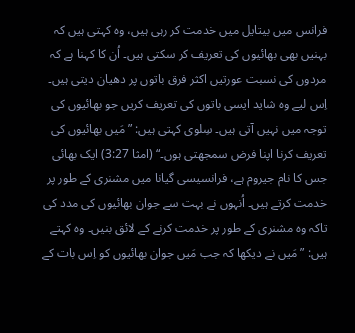فرانس میں بیتایل میں خدمت کر رہی ہیں، وہ کہتی ہیں کہ بہنیں بھی بھائیوں کی تعریف کر سکتی ہیں۔ اُن کا کہنا ہے کہ مردوں کی نسبت عورتیں اکثر فرق باتوں پر دھیان دیتی ہیں۔ اِس لیے وہ شاید ایسی باتوں کی تعریف کریں جو بھائیوں کی توجہ میں نہیں آتی ہیں۔ سِلوی کہتی ہیں: ”مَیں بھائیوں کی تعریف کرنا اپنا فرض سمجھتی ہوں۔“ (امثا 3:27) ایک بھائی جس کا نام جیروم ہے، فرانسیسی گیانا میں مشنری کے طور پر خدمت کرتے ہیں۔ اُنہوں نے بہت سے جوان بھائیوں کی مدد کی تاکہ وہ مشنری کے طور پر خدمت کرنے کے لائق بنیں۔ وہ کہتے ہیں: ”مَیں نے دیکھا کہ جب مَیں جوان بھائیوں کو اِس بات کے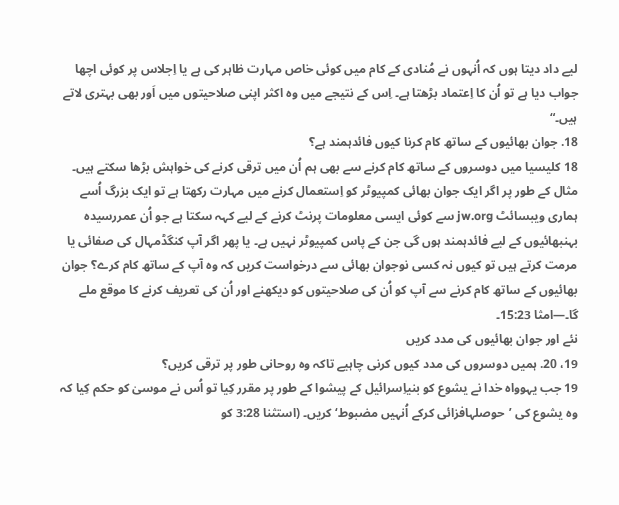لیے داد دیتا ہوں کہ اُنہوں نے مُنادی کے کام میں کوئی خاص مہارت ظاہر کی ہے یا اِجلاس پر کوئی اچھا جواب دیا ہے تو اُن کا اِعتماد بڑھتا ہے۔ اِس کے نتیجے میں وہ اکثر اپنی صلاحیتوں میں اَور بھی بہتری لاتے ہیں۔“
18. جوان بھائیوں کے ساتھ کام کرنا کیوں فائدہمند ہے؟
18 کلیسیا میں دوسروں کے ساتھ کام کرنے سے بھی ہم اُن میں ترقی کرنے کی خواہش بڑھا سکتے ہیں۔ مثال کے طور پر اگر ایک جوان بھائی کمپیوٹر کو اِستعمال کرنے میں مہارت رکھتا ہے تو ایک بزرگ اُسے ہماری ویبسائٹ jw.org سے کوئی ایسی معلومات پرنٹ کرنے کے لیے کہہ سکتا ہے جو اُن عمررسیدہ بہنبھائیوں کے لیے فائدہمند ہوں گی جن کے پاس کمپیوٹر نہیں ہے۔ یا پھر اگر آپ کنگڈمہال کی صفائی یا مرمت کرتے ہیں تو کیوں نہ کسی نوجوان بھائی سے درخواست کریں کہ وہ آپ کے ساتھ کام کرے؟ جوان بھائیوں کے ساتھ کام کرنے سے آپ کو اُن کی صلاحیتوں کو دیکھنے اور اُن کی تعریف کرنے کا موقع ملے گا۔—امثا 15:23۔
نئے اور جوان بھائیوں کی مدد کریں
19، 20. ہمیں دوسروں کی مدد کیوں کرنی چاہیے تاکہ وہ روحانی طور پر ترقی کریں؟
19 جب یہوواہ خدا نے یشوع کو بنیاِسرائیل کے پیشوا کے طور پر مقرر کِیا تو اُس نے موسیٰ کو حکم کِیا کہ وہ یشوع کی ’حوصلہافزائی کرکے اُنہیں مضبوط‘ کریں۔ (استثنا 3:28 کو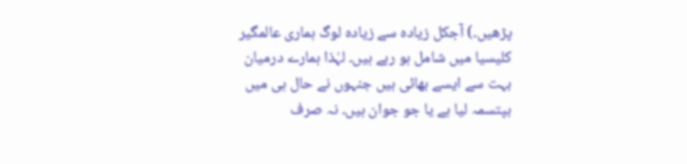پڑھیں۔) آجکل زیادہ سے زیادہ لوگ ہماری عالمگیر کلیسیا میں شامل ہو رہے ہیں۔ لہٰذا ہمارے درمیان بہت سے ایسے بھائی ہیں جنہوں نے حال ہی میں بپتسمہ لیا ہے یا جو جوان ہیں۔ نہ صرف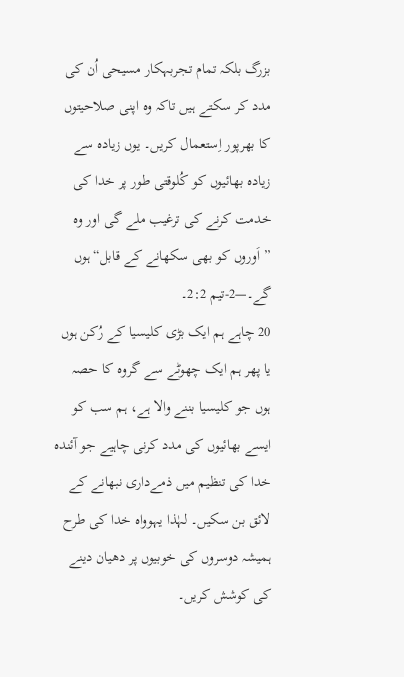بزرگ بلکہ تمام تجربہکار مسیحی اُن کی مدد کر سکتے ہیں تاکہ وہ اپنی صلاحیتوں کا بھرپور اِستعمال کریں۔ یوں زیادہ سے زیادہ بھائیوں کو کُلوقتی طور پر خدا کی خدمت کرنے کی ترغیب ملے گی اور وہ ”اَوروں کو بھی سکھانے کے قابل“ ہوں گے۔—2-تیم 2:2۔
20 چاہے ہم ایک بڑی کلیسیا کے رُکن ہوں یا پھر ہم ایک چھوٹے سے گروہ کا حصہ ہوں جو کلیسیا بننے والا ہے، ہم سب کو ایسے بھائیوں کی مدد کرنی چاہیے جو آئندہ خدا کی تنظیم میں ذمےداری نبھانے کے لائق بن سکیں۔ لہٰذا یہوواہ خدا کی طرح ہمیشہ دوسروں کی خوبیوں پر دھیان دینے کی کوشش کریں۔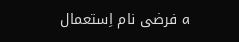a فرضی نام اِستعمال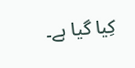کِیا گیا ہے۔